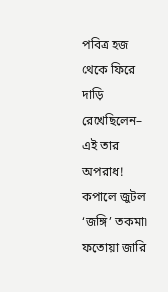পবিত্র হজ থেকে ফিরে দাড়ি রেখেছিলেন– এই তার অপরাধ! কপালে জুটল ‘জঙ্গি’ তকমা৷‌ ফতোয়া জারি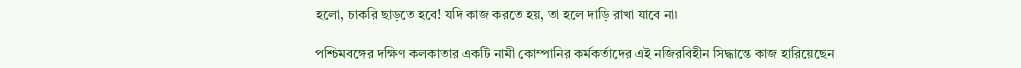হলো, চাকরি ছাড়তে হবে! যদি কাজ করতে হয়, তা হলে দাড়ি রাখা যাবে না৷‌

পশ্চিমবঙ্গের দক্ষিণ কলকাতার একটি নামী কোম্পানির কর্মকর্তাদের এই নজিরবিহীন সিদ্ধান্তে কাজ হারিয়েছেন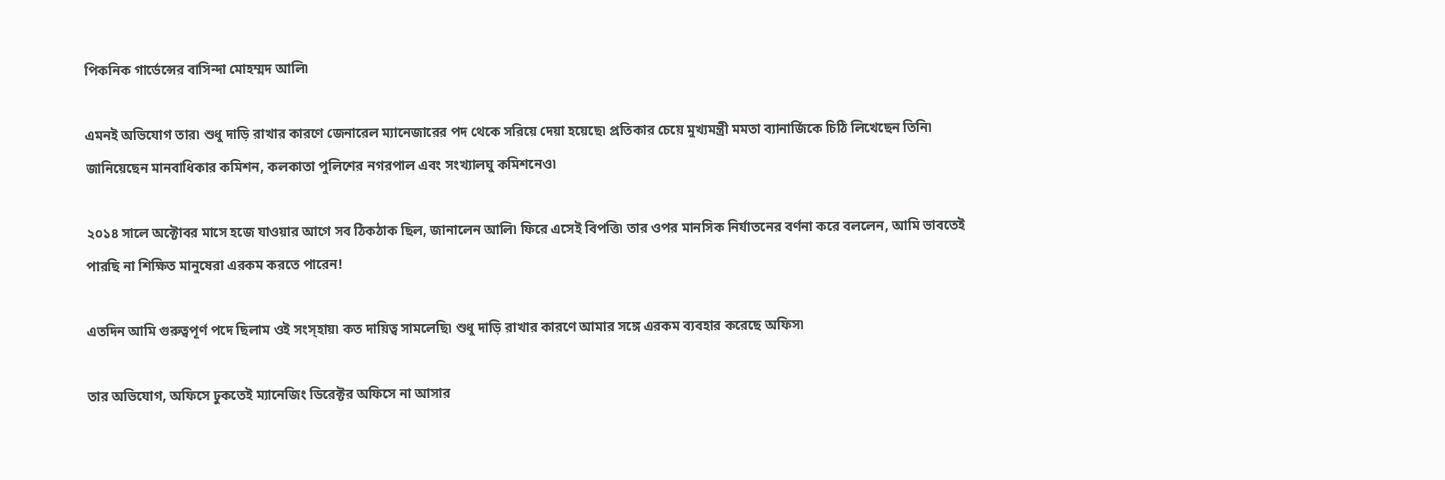পিকনিক গার্ডেন্সের বাসিন্দা মোহম্মদ আলি৷‌

এমনই অভিযোগ তার৷‌ শুধু দাড়ি রাখার কারণে জেনারেল ম্যানেজারের পদ থেকে সরিয়ে দেয়া হয়েছে৷‌ প্রতিকার চেয়ে মুখ্যমন্ত্রী মমতা ব্যানার্জিকে চিঠি লিখেছেন তিনি৷‌ জানিয়েছেন মানবাধিকার কমিশন, কলকাতা পুলিশের নগরপাল এবং সংখ্যালঘু কমিশনেও৷‌

২০১৪ সালে অক্টোবর মাসে হজে যাওয়ার আগে সব ঠিকঠাক ছিল, জানালেন আলি৷‌ ফিরে এসেই বিপত্তি৷‌ তার ওপর মানসিক নির্যাতনের বর্ণনা করে বললেন, আমি ভাবতেই পারছি না শিক্ষিত মানুষেরা এরকম করতে পারেন!

এতদিন আমি গুরুত্বপূর্ণ পদে ছিলাম ওই সংস্হায়৷‌ কত দায়িত্ব সামলেছি৷‌ শুধু দাড়ি রাখার কারণে আমার সঙ্গে এরকম ব্যবহার করেছে অফিস৷‌

তার অভিযোগ, অফিসে ঢুকতেই ম্যানেজিং ডিরেক্টর অফিসে না আসার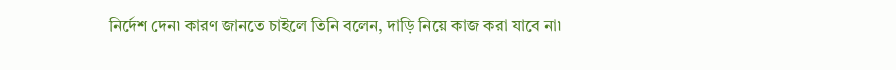নির্দেশ দেন৷‌ কারণ জানতে চাইলে তিনি বলেন, দাড়ি নিয়ে কাজ করা যাবে না৷‌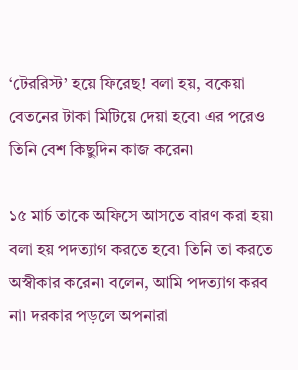‘টেররিস্ট’ হয়ে ফিরেছ! বলা হয়, বকেয়া বেতনের টাকা মিটিয়ে দেয়া হবে৷‌ এর পরেও তিনি বেশ কিছুদিন কাজ করেন৷‌

১৫ মার্চ তাকে অফিসে আসতে বারণ করা হয়৷‌ বলা হয় পদত্যাগ করতে হবে৷‌ তিনি তা করতে অস্বীকার করেন৷‌ বলেন, আমি পদত্যাগ করব না৷‌ দরকার পড়লে অপনারা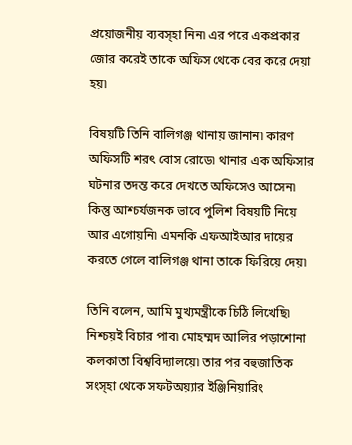প্রয়োজনীয় ব্যবস্হা নিন৷‌ এর পরে একপ্রকার জোর করেই তাকে অফিস থেকে বের করে দেয়া হয়৷‌

বিষয়টি তিনি বালিগঞ্জ থানায় জানান৷‌ কারণ অফিসটি শরৎ বোস রোডে৷‌ থানার এক অফিসার ঘটনার তদন্ত করে দেখতে অফিসেও আসেন৷‌ কিন্তু আশ্চর্যজনক ভাবে পুলিশ বিষয়টি নিয়ে আর এগোয়নি৷‌ এমনকি এফআইআর দায়ের করতে গেলে বালিগঞ্জ থানা তাকে ফিরিয়ে দেয়৷‌

তিনি বলেন, আমি মুখ্যমন্ত্রীকে চিঠি লিখেছি৷‌ নিশ্চয়ই বিচার পাব৷‌ মোহম্মদ আলির পড়াশোনা কলকাতা বিশ্ববিদ্যালয়ে৷‌ তার পর বহুজাতিক সংস্হা থেকে সফটঅয়্যার ইঞ্জিনিয়ারিং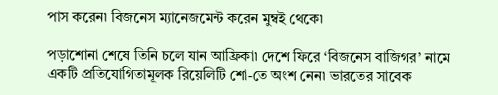পাস করেন৷‌ বিজনেস ম্যানেজমেন্ট করেন মুম্বই থেকে৷‌

পড়াশোনা শেষে তিনি চলে যান আফ্রিকা৷‌ দেশে ফিরে ‘বিজনেস বাজিগর’ নামে একটি প্রতিযোগিতামূলক রিয়েলিটি শো-তে অংশ নেন৷‌ ভারতের সাবেক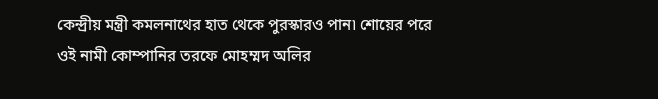কেন্দ্রীয় মন্ত্রী কমলনাথের হাত থেকে পুরস্কারও পান৷‌ শোয়ের পরে ওই নামী কোম্পানির তরফে মোহম্মদ অলির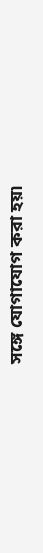সঙ্গে যোগাযোগ করা হয়৷‌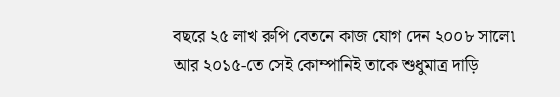বছরে ২৫ লাখ রুপি বেতনে কাজ যোগ দেন ২০০৮ সালে৷‌ আর ২০১৫-তে সেই কোম্পানিই তাকে শুধুমাত্র দাড়ি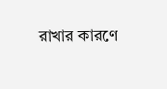রাখার কারণে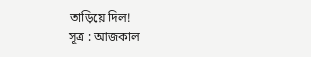তাড়িয়ে দিল!
সূত্র : আজকাল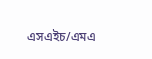এসএইচ/এমএ